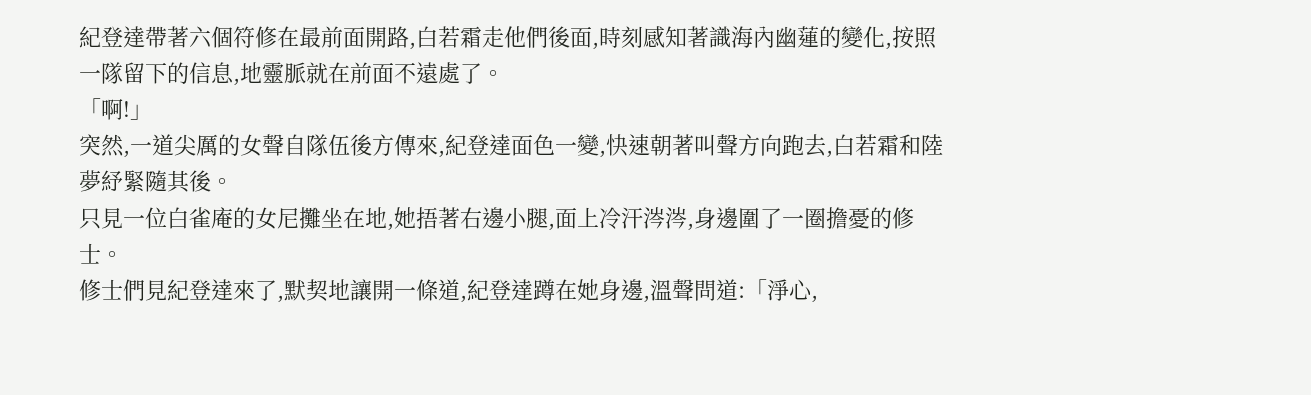紀登達帶著六個符修在最前面開路,白若霜走他們後面,時刻感知著識海內幽蓮的變化,按照一隊留下的信息,地靈脈就在前面不遠處了。
「啊!」
突然,一道尖厲的女聲自隊伍後方傳來,紀登達面色一變,快速朝著叫聲方向跑去,白若霜和陸夢紓緊隨其後。
只見一位白雀庵的女尼攤坐在地,她捂著右邊小腿,面上冷汗涔涔,身邊圍了一圈擔憂的修士。
修士們見紀登達來了,默契地讓開一條道,紀登達蹲在她身邊,溫聲問道:「淨心,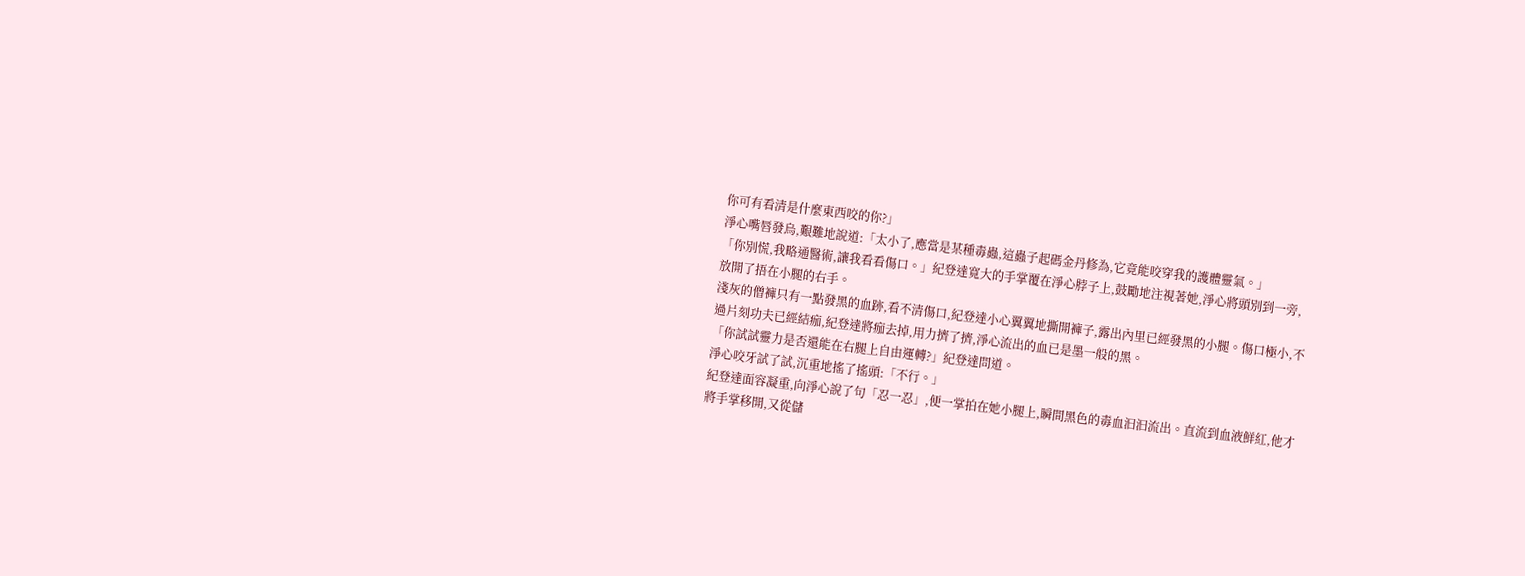你可有看清是什麼東西咬的你?」
淨心嘴唇發烏,艱難地說道:「太小了,應當是某種毒蟲,這蟲子起碼金丹修為,它竟能咬穿我的護體靈氣。」
「你別慌,我略通醫術,讓我看看傷口。」紀登達寬大的手掌覆在淨心脖子上,鼓勵地注視著她,淨心將頭別到一旁,放開了捂在小腿的右手。
淺灰的僧褲只有一點發黑的血跡,看不清傷口,紀登達小心翼翼地撕開褲子,露出內里已經發黑的小腿。傷口極小,不過片刻功夫已經結痂,紀登達將痂去掉,用力擠了擠,淨心流出的血已是墨一般的黑。
「你試試靈力是否還能在右腿上自由運轉?」紀登達問道。
淨心咬牙試了試,沉重地搖了搖頭:「不行。」
紀登達面容凝重,向淨心說了句「忍一忍」,便一掌拍在她小腿上,瞬間黑色的毒血汩汩流出。直流到血液鮮紅,他才將手掌移開,又從儲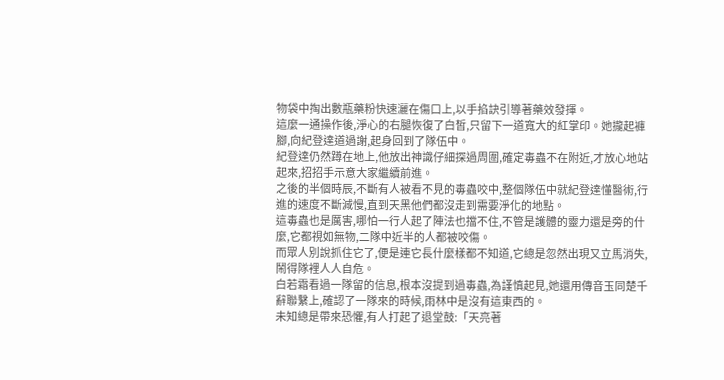物袋中掏出數瓶藥粉快速灑在傷口上,以手掐訣引導著藥效發揮。
這麼一通操作後,淨心的右腿恢復了白皙,只留下一道寬大的紅掌印。她攏起褲腳,向紀登達道過謝,起身回到了隊伍中。
紀登達仍然蹲在地上,他放出神識仔細探過周圍,確定毒蟲不在附近,才放心地站起來,招招手示意大家繼續前進。
之後的半個時辰,不斷有人被看不見的毒蟲咬中,整個隊伍中就紀登達懂醫術,行進的速度不斷減慢,直到天黑他們都沒走到需要淨化的地點。
這毒蟲也是厲害,哪怕一行人起了陣法也擋不住,不管是護體的靈力還是旁的什麼,它都視如無物,二隊中近半的人都被咬傷。
而眾人別說抓住它了,便是連它長什麼樣都不知道,它總是忽然出現又立馬消失,鬧得隊裡人人自危。
白若霜看過一隊留的信息,根本沒提到過毒蟲,為謹慎起見,她還用傳音玉同楚千辭聯繫上,確認了一隊來的時候,雨林中是沒有這東西的。
未知總是帶來恐懼,有人打起了退堂鼓:「天亮著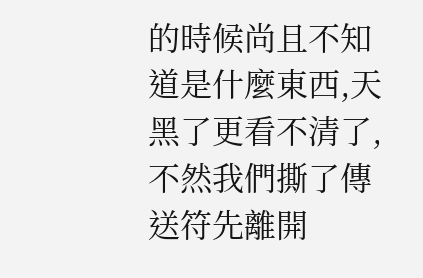的時候尚且不知道是什麼東西,天黑了更看不清了,不然我們撕了傳送符先離開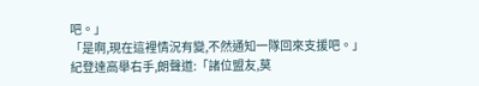吧。」
「是啊,現在這裡情況有變,不然通知一隊回來支援吧。」
紀登達高舉右手,朗聲道:「諸位盟友,莫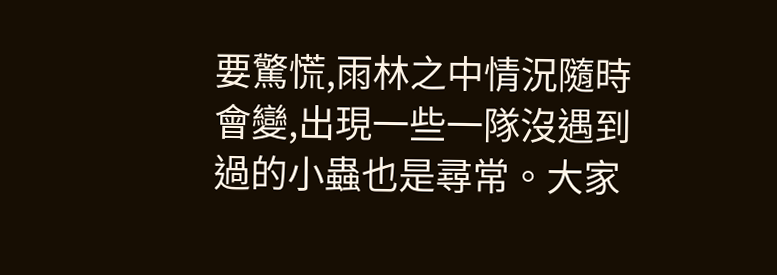要驚慌,雨林之中情況隨時會變,出現一些一隊沒遇到過的小蟲也是尋常。大家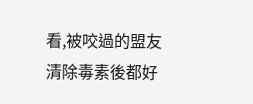看,被咬過的盟友清除毒素後都好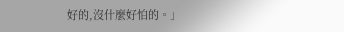好的,沒什麼好怕的。」